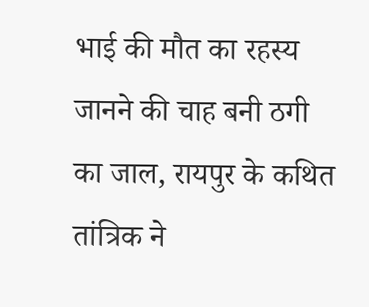भाई की मौत का रहस्य जानने की चाह बनी ठगी का जाल, रायपुर के कथित तांत्रिक ने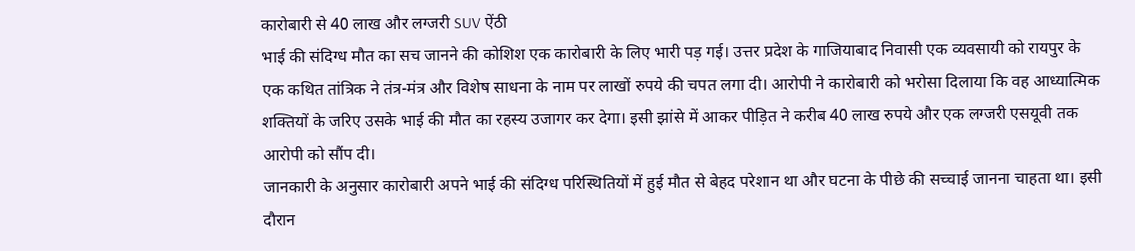कारोबारी से 40 लाख और लग्जरी SUV ऐंठी
भाई की संदिग्ध मौत का सच जानने की कोशिश एक कारोबारी के लिए भारी पड़ गई। उत्तर प्रदेश के गाजियाबाद निवासी एक व्यवसायी को रायपुर के एक कथित तांत्रिक ने तंत्र-मंत्र और विशेष साधना के नाम पर लाखों रुपये की चपत लगा दी। आरोपी ने कारोबारी को भरोसा दिलाया कि वह आध्यात्मिक शक्तियों के जरिए उसके भाई की मौत का रहस्य उजागर कर देगा। इसी झांसे में आकर पीड़ित ने करीब 40 लाख रुपये और एक लग्जरी एसयूवी तक आरोपी को सौंप दी।
जानकारी के अनुसार कारोबारी अपने भाई की संदिग्ध परिस्थितियों में हुई मौत से बेहद परेशान था और घटना के पीछे की सच्चाई जानना चाहता था। इसी दौरान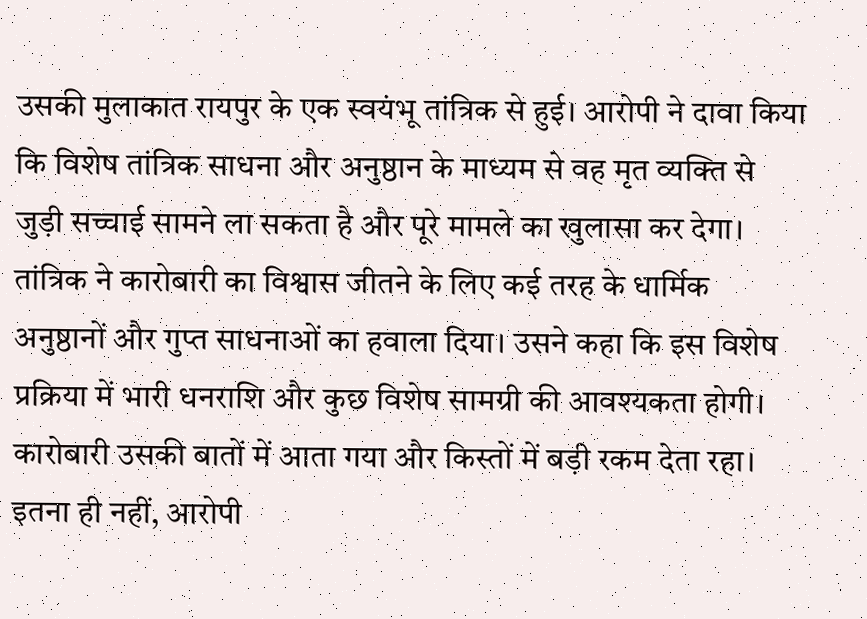उसकी मुलाकात रायपुर के एक स्वयंभू तांत्रिक से हुई। आरोपी ने दावा किया कि विशेष तांत्रिक साधना और अनुष्ठान के माध्यम से वह मृत व्यक्ति से जुड़ी सच्चाई सामने ला सकता है और पूरे मामले का खुलासा कर देगा।
तांत्रिक ने कारोबारी का विश्वास जीतने के लिए कई तरह के धार्मिक अनुष्ठानों और गुप्त साधनाओं का हवाला दिया। उसने कहा कि इस विशेष प्रक्रिया में भारी धनराशि और कुछ विशेष सामग्री की आवश्यकता होगी। कारोबारी उसकी बातों में आता गया और किस्तों में बड़ी रकम देता रहा। इतना ही नहीं, आरोपी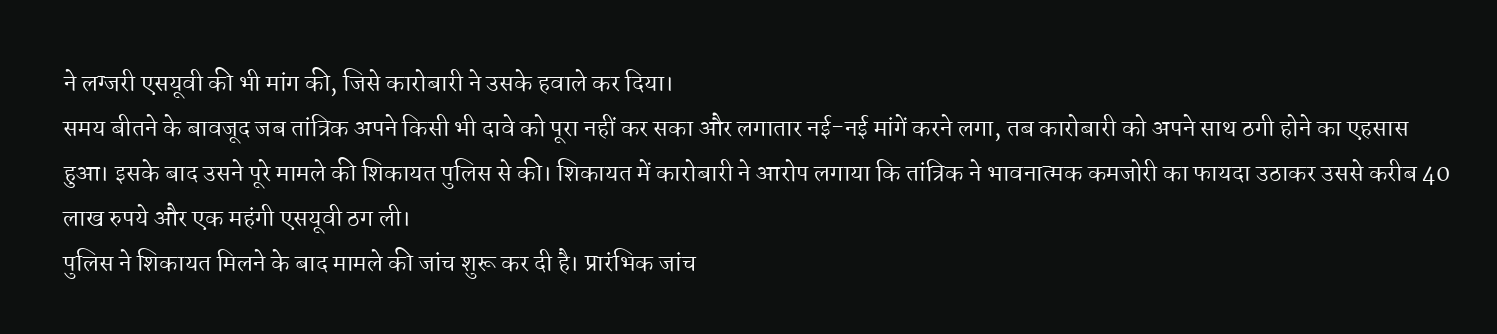ने लग्जरी एसयूवी की भी मांग की, जिसे कारोबारी ने उसके हवाले कर दिया।
समय बीतने के बावजूद जब तांत्रिक अपने किसी भी दावे को पूरा नहीं कर सका और लगातार नई-नई मांगें करने लगा, तब कारोबारी को अपने साथ ठगी होने का एहसास हुआ। इसके बाद उसने पूरे मामले की शिकायत पुलिस से की। शिकायत में कारोबारी ने आरोप लगाया कि तांत्रिक ने भावनात्मक कमजोरी का फायदा उठाकर उससे करीब 40 लाख रुपये और एक महंगी एसयूवी ठग ली।
पुलिस ने शिकायत मिलने के बाद मामले की जांच शुरू कर दी है। प्रारंभिक जांच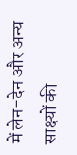में लेन-देन और अन्य साक्ष्यों की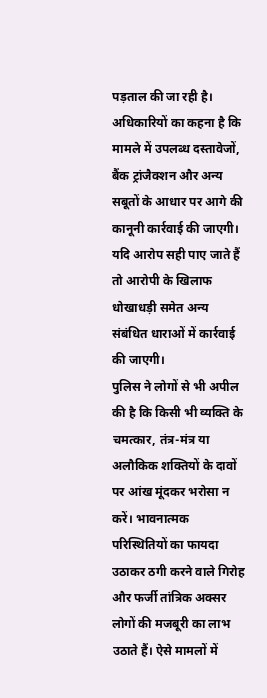पड़ताल की जा रही है। अधिकारियों का कहना है कि मामले में उपलब्ध दस्तावेजों, बैंक ट्रांजैक्शन और अन्य सबूतों के आधार पर आगे की कानूनी कार्रवाई की जाएगी। यदि आरोप सही पाए जाते हैं तो आरोपी के खिलाफ धोखाधड़ी समेत अन्य संबंधित धाराओं में कार्रवाई की जाएगी।
पुलिस ने लोगों से भी अपील की है कि किसी भी व्यक्ति के चमत्कार, तंत्र-मंत्र या अलौकिक शक्तियों के दावों पर आंख मूंदकर भरोसा न करें। भावनात्मक परिस्थितियों का फायदा उठाकर ठगी करने वाले गिरोह और फर्जी तांत्रिक अक्सर लोगों की मजबूरी का लाभ उठाते हैं। ऐसे मामलों में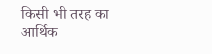किसी भी तरह का आर्थिक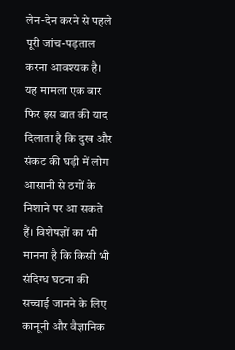लेन-देन करने से पहले पूरी जांच-पड़ताल करना आवश्यक है।
यह मामला एक बार फिर इस बात की याद दिलाता है कि दुख और संकट की घड़ी में लोग आसानी से ठगों के निशाने पर आ सकते हैं। विशेषज्ञों का भी मानना है कि किसी भी संदिग्ध घटना की सच्चाई जानने के लिए कानूनी और वैज्ञानिक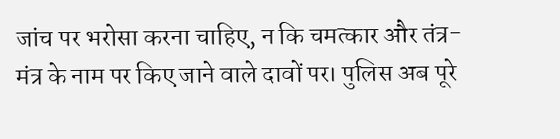जांच पर भरोसा करना चाहिए, न कि चमत्कार और तंत्र-मंत्र के नाम पर किए जाने वाले दावों पर। पुलिस अब पूरे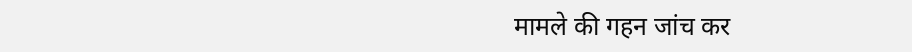मामले की गहन जांच कर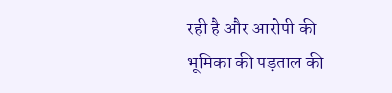रही है और आरोपी की भूमिका की पड़ताल की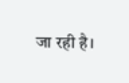जा रही है।